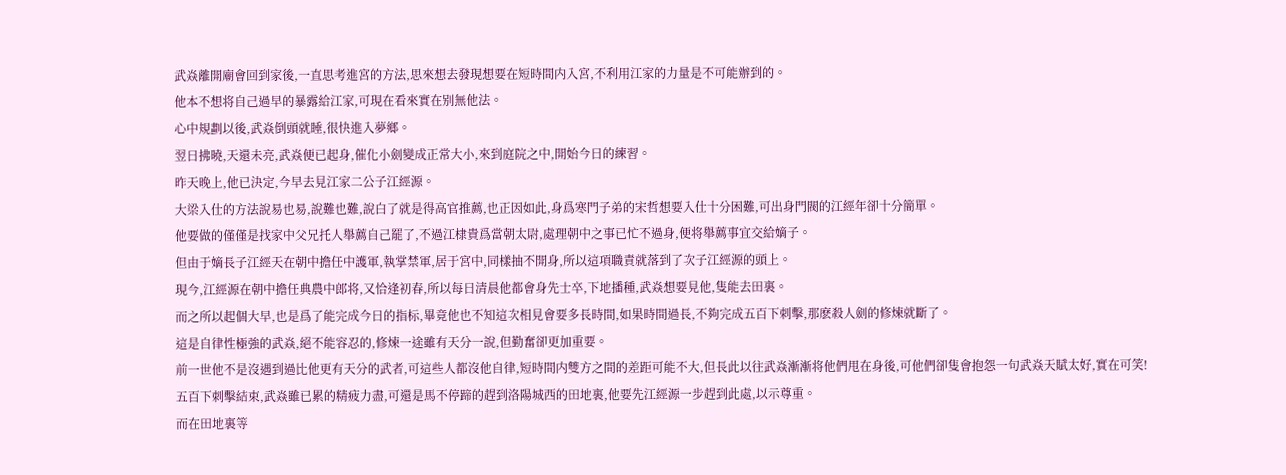武焱離開廟會回到家後,一直思考進宮的方法,思來想去發現想要在短時間内入宮,不利用江家的力量是不可能辦到的。
他本不想将自己過早的暴露給江家,可現在看來實在别無他法。
心中規劃以後,武焱倒頭就睡,很快進入夢鄉。
翌日拂曉,天還未亮,武焱便已起身,催化小劍變成正常大小,來到庭院之中,開始今日的練習。
昨天晚上,他已決定,今早去見江家二公子江經源。
大梁入仕的方法說易也易,說難也難,說白了就是得高官推薦,也正因如此,身爲寒門子弟的宋哲想要入仕十分困難,可出身門閥的江經年卻十分簡單。
他要做的僅僅是找家中父兄托人舉薦自己罷了,不過江棣貴爲當朝太尉,處理朝中之事已忙不過身,便将舉薦事宜交給嫡子。
但由于嫡長子江經天在朝中擔任中護軍,執掌禁軍,居于宮中,同樣抽不開身,所以這項職責就落到了次子江經源的頭上。
現今,江經源在朝中擔任典農中郎将,又恰逢初春,所以每日清晨他都會身先士卒,下地播種,武焱想要見他,隻能去田裏。
而之所以起個大早,也是爲了能完成今日的指标,畢竟他也不知這次相見會要多長時間,如果時間過長,不夠完成五百下刺擊,那麽殺人劍的修煉就斷了。
這是自律性極強的武焱,絕不能容忍的,修煉一途雖有天分一說,但勤奮卻更加重要。
前一世他不是沒遇到過比他更有天分的武者,可這些人都沒他自律,短時間内雙方之間的差距可能不大,但長此以往武焱漸漸将他們甩在身後,可他們卻隻會抱怨一句武焱天賦太好,實在可笑!
五百下刺擊結束,武焱雖已累的精疲力盡,可還是馬不停蹄的趕到洛陽城西的田地裏,他要先江經源一步趕到此處,以示尊重。
而在田地裏等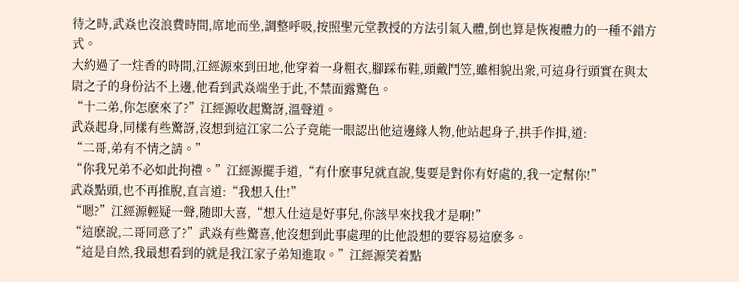待之時,武焱也沒浪費時間,席地而坐,調整呼吸,按照聖元堂教授的方法引氣入體,倒也算是恢複體力的一種不錯方式。
大約過了一炷香的時間,江經源來到田地,他穿着一身粗衣,腳踩布鞋,頭戴鬥笠,雖相貌出衆,可這身行頭實在與太尉之子的身份沾不上邊,他看到武焱端坐于此,不禁面露驚色。
“十二弟,你怎麽來了?”江經源收起驚訝,溫聲道。
武焱起身,同樣有些驚訝,沒想到這江家二公子竟能一眼認出他這邊緣人物,他站起身子,拱手作揖,道:
“二哥,弟有不情之請。”
“你我兄弟不必如此拘禮。”江經源擺手道,“有什麽事兒就直說,隻要是對你有好處的,我一定幫你!”
武焱點頭,也不再推脫,直言道:“我想入仕!”
“嗯?”江經源輕疑一聲,随即大喜,“想入仕這是好事兒,你該早來找我才是啊!”
“這麽說,二哥同意了?”武焱有些驚喜,他沒想到此事處理的比他設想的要容易這麽多。
“這是自然,我最想看到的就是我江家子弟知進取。”江經源笑着點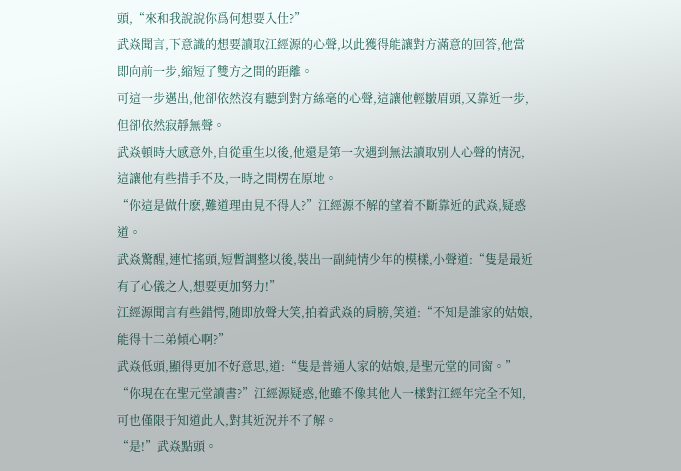頭,“來和我說說你爲何想要入仕?”
武焱聞言,下意識的想要讀取江經源的心聲,以此獲得能讓對方滿意的回答,他當即向前一步,縮短了雙方之間的距離。
可這一步邁出,他卻依然沒有聽到對方絲毫的心聲,這讓他輕皺眉頭,又靠近一步,但卻依然寂靜無聲。
武焱頓時大感意外,自從重生以後,他還是第一次遇到無法讀取别人心聲的情況,這讓他有些措手不及,一時之間楞在原地。
“你這是做什麽,難道理由見不得人?”江經源不解的望着不斷靠近的武焱,疑惑道。
武焱驚醒,連忙搖頭,短暫調整以後,裝出一副純情少年的模樣,小聲道:“隻是最近有了心儀之人,想要更加努力!”
江經源聞言有些錯愕,随即放聲大笑,拍着武焱的肩膀,笑道:“不知是誰家的姑娘,能得十二弟傾心啊?”
武焱低頭,顯得更加不好意思,道:“隻是普通人家的姑娘,是聖元堂的同窗。”
“你現在在聖元堂讀書?”江經源疑惑,他雖不像其他人一樣對江經年完全不知,可也僅限于知道此人,對其近況并不了解。
“是!”武焱點頭。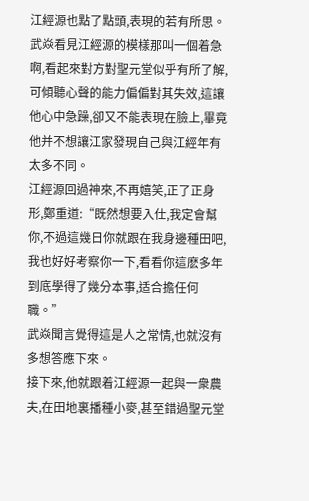江經源也點了點頭,表現的若有所思。
武焱看見江經源的模樣那叫一個着急啊,看起來對方對聖元堂似乎有所了解,可傾聽心聲的能力偏偏對其失效,這讓他心中急躁,卻又不能表現在臉上,畢竟他并不想讓江家發現自己與江經年有太多不同。
江經源回過神來,不再嬉笑,正了正身形,鄭重道:“既然想要入仕,我定會幫你,不過這幾日你就跟在我身邊種田吧,我也好好考察你一下,看看你這麽多年到底學得了幾分本事,适合擔任何職。”
武焱聞言覺得這是人之常情,也就沒有多想答應下來。
接下來,他就跟着江經源一起與一衆農夫,在田地裏播種小麥,甚至錯過聖元堂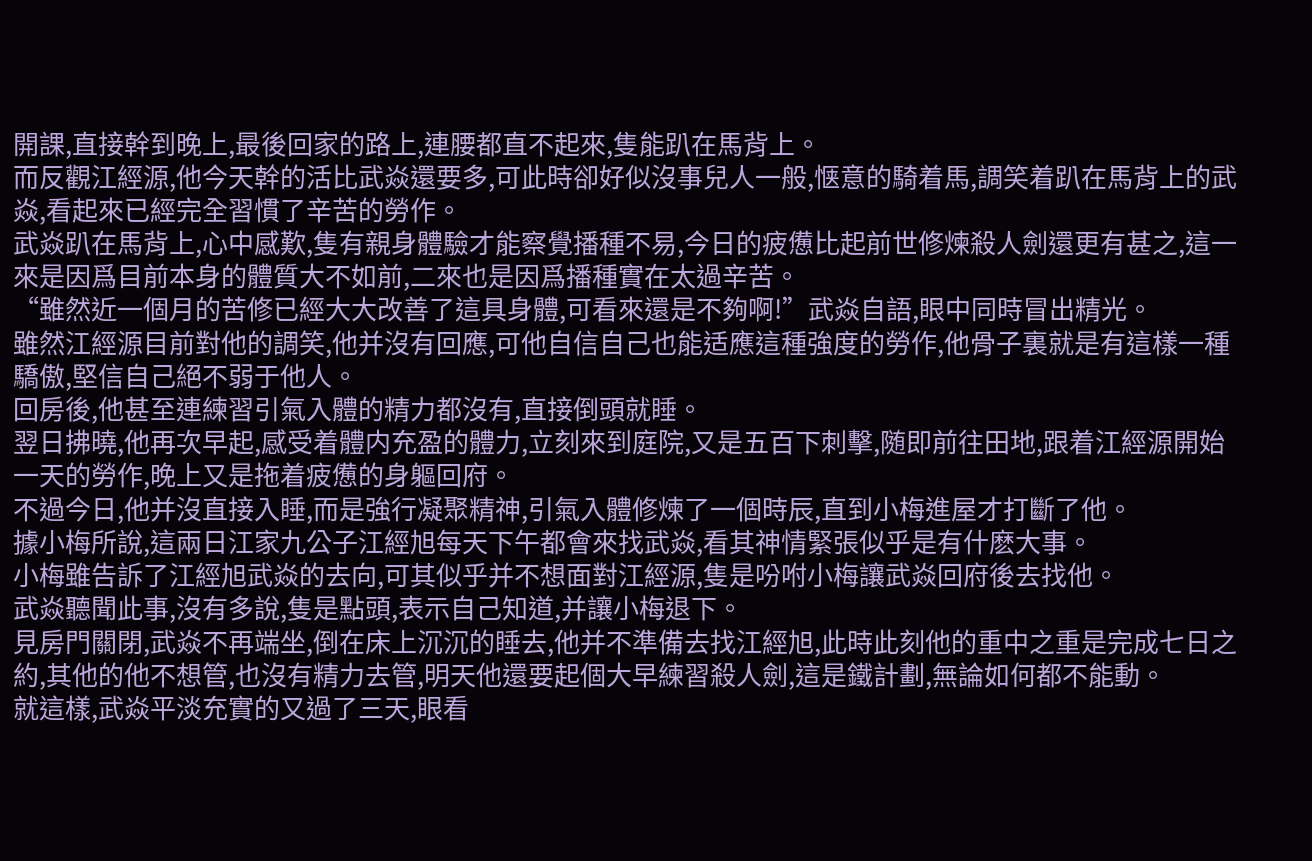開課,直接幹到晚上,最後回家的路上,連腰都直不起來,隻能趴在馬背上。
而反觀江經源,他今天幹的活比武焱還要多,可此時卻好似沒事兒人一般,惬意的騎着馬,調笑着趴在馬背上的武焱,看起來已經完全習慣了辛苦的勞作。
武焱趴在馬背上,心中感歎,隻有親身體驗才能察覺播種不易,今日的疲憊比起前世修煉殺人劍還更有甚之,這一來是因爲目前本身的體質大不如前,二來也是因爲播種實在太過辛苦。
“雖然近一個月的苦修已經大大改善了這具身體,可看來還是不夠啊!”武焱自語,眼中同時冒出精光。
雖然江經源目前對他的調笑,他并沒有回應,可他自信自己也能适應這種強度的勞作,他骨子裏就是有這樣一種驕傲,堅信自己絕不弱于他人。
回房後,他甚至連練習引氣入體的精力都沒有,直接倒頭就睡。
翌日拂曉,他再次早起,感受着體内充盈的體力,立刻來到庭院,又是五百下刺擊,随即前往田地,跟着江經源開始一天的勞作,晚上又是拖着疲憊的身軀回府。
不過今日,他并沒直接入睡,而是強行凝聚精神,引氣入體修煉了一個時辰,直到小梅進屋才打斷了他。
據小梅所說,這兩日江家九公子江經旭每天下午都會來找武焱,看其神情緊張似乎是有什麽大事。
小梅雖告訴了江經旭武焱的去向,可其似乎并不想面對江經源,隻是吩咐小梅讓武焱回府後去找他。
武焱聽聞此事,沒有多說,隻是點頭,表示自己知道,并讓小梅退下。
見房門關閉,武焱不再端坐,倒在床上沉沉的睡去,他并不準備去找江經旭,此時此刻他的重中之重是完成七日之約,其他的他不想管,也沒有精力去管,明天他還要起個大早練習殺人劍,這是鐵計劃,無論如何都不能動。
就這樣,武焱平淡充實的又過了三天,眼看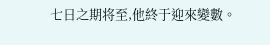七日之期将至,他終于迎來變數。